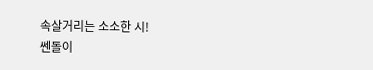속살거리는 소소한 시!
쎈돌이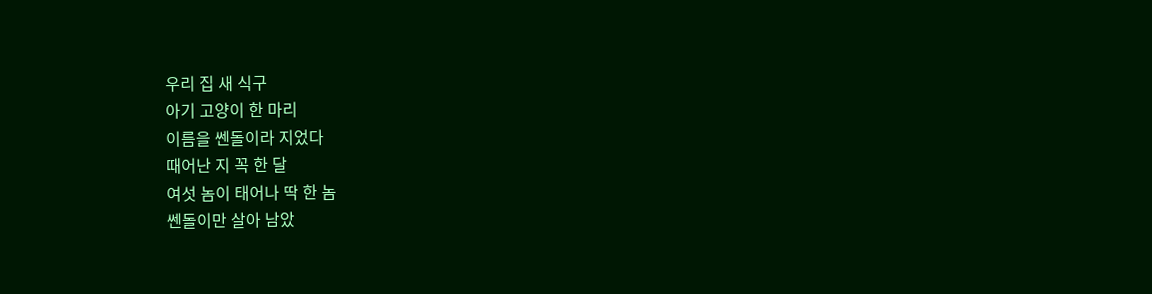우리 집 새 식구
아기 고양이 한 마리
이름을 쎈돌이라 지었다
때어난 지 꼭 한 달
여섯 놈이 태어나 딱 한 놈
쎈돌이만 살아 남았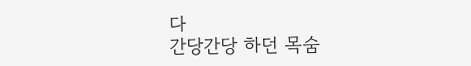다
간당간당 하던 목숨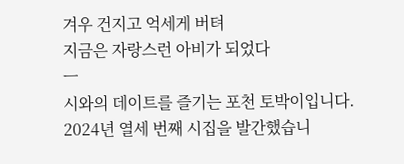겨우 건지고 억세게 버텨
지금은 자랑스런 아비가 되었다
ㅡ
시와의 데이트를 즐기는 포천 토박이입니다. 2024년 열세 번째 시집을 발간했습니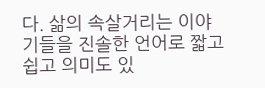다. 삶의 속살거리는 이야기들을 진솔한 언어로 짧고 쉽고 의미도 있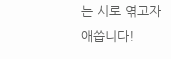는 시로 엮고자 애씁니다!